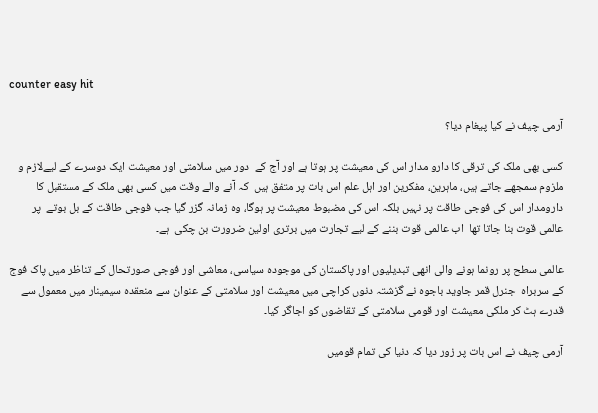counter easy hit

آرمی چیف نے کیا پیغام دیا؟

کسی بھی ملک کی ترقی کا دارو مدار اس کی معیشت پر ہوتا ہے اور آج کے  دور میں سلامتی اور معیشت ایک دوسرے کے لیےلازم و ملزوم سمجھے جاتے ہیں، ماہرین، مفکرین اور اہل علم اس بات پر متفق ہیں  کہ آنے والے وقت میں کسی بھی ملک کے مستقبل کا دارومدار اس کی فوجی طاقت پر نہیں بلکہ اس کی مضبوط معیشت پر ہوگا، وہ زمانہ گزر گیا جب فوجی طاقت کے بل بوتے  پر عالمی قوت بنا جاتا تھا  اب عالمی قوت بننے کے لیے تجارت میں برتری اولین ضرورت بن چکی  ہے۔

عالمی سطح پر رونما ہونے والی انھی تبدیلیوں اور پاکستان کی موجودہ سیاسی، معاشی اور فوجی صورتحال کے تناظر میں پاک فوج کے سربراہ  جنرل قمر جاوید باجوہ نے گزشتہ دنوں کراچی میں معیشت اور سلامتی کے عنوان سے منعقدہ سیمینار میں معمول سے قدرے ہٹ کر ملکی معیشت اور قومی سلامتی کے تقاضوں کو اجاگر کیا۔

آرمی چیف نے اس بات پر زور دیا کہ دنیا کی تمام قومیں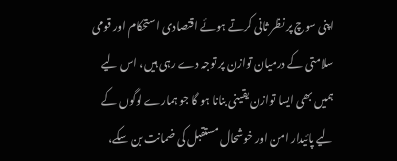اپنی سوچ پر نظر ثانی کرتے ہوئے اقتصادی استحکام اور قومی سلامتی کے درمیان توازن پر توجہ دے رہی ہیں، اس لیے ہمیں بھی ایسا توازن یقینی بنانا ہو گا جو ہمارے لوگوں کے لیے پائیدار امن اور خوشحال مستقبل کی ضمانت بن سکے،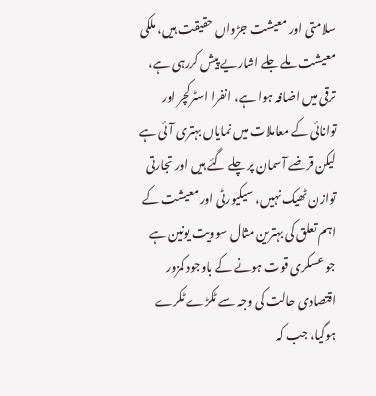سلامتی اور معیشت جڑواں حقیقت ہیں، ملکی معیشت ملے جلے اشاریے پیش کررہی ہے، ترقی میں اضافہ ہوا ہے، انفرا اسٹرکچر اور توانائی کے معاملات میں نمایاں بہتری آئی ہے لیکن قرضے آسمان پر چلے گئے ہیں اور تجارتی توازن ٹھیک نہیں، سیکیورٹی اور معیشت کے اہم تعلق کی بہترین مثال سوویت یونین ہے جو عسکری قوت ہونے کے باوجود کمزور اقتصادی حالت کی وجہ سے ٹکڑے ٹکرے ہوگیا، جب کہ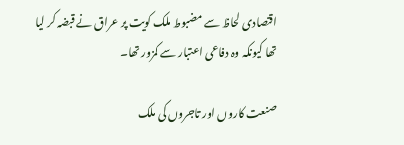اقتصادی لحاظ سے مضبوط ملک کویت پر عراق نے قبضہ کر لیا تھا کیونکہ وہ دفاعی اعتبار سے کمزور تھا۔

صنعت کاروں اور تاجروں کی ملک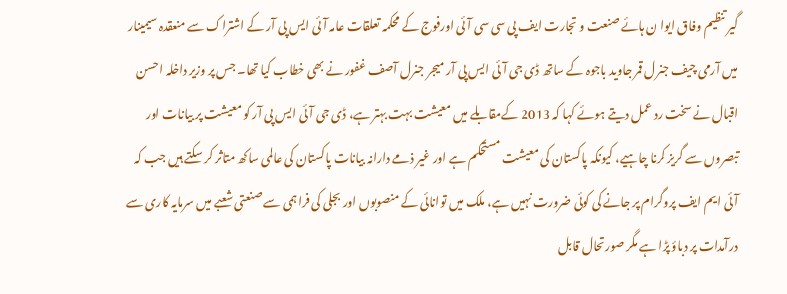گیر تنظیم وفاق ایوا ن ہائے صنعت و تجارت ایف پی سی سی آئی اورفوج کے محکمہ تعلقات عامہ آئی ایس پی آر کے اشتراک سے منعقدہ سیمینار میں آرمی چیف جنرل قمر جاوید باجوہ کے ساتھ ڈی جی آئی ایس پی آر میجر جنرل آصف غفور نے بھی خطاب کیا تھا۔ جس پر وزیر داخلہ احسن اقبال نے سخت رد عمل دیتے ہوئے کہا کہ 2013 کےمقابلے میں معیشت بہت بہتر ہے، ڈی جی آئی ایس پی آر کو معیشت پر بیانات اور تبصروں سے گریز کرنا چاہیے، کیونکہ پاکستان کی معیشت مستحکم ہے اور غیر ذمے دارانہ بیانات پاکستان کی عالمی ساکھ متاثر کر سکتے ہیں جب کہ آئی ایم ایف پروگرام پر جانے کی کوئی ضرورت نہیں ہے، ملک میں توانائی کے منصوبوں اور بجلی کی فراہمی سے صنعتی شعبے میں سرمایہ کاری سے درآمدات پر دباؤ پڑا ہے مگر صورتحال قابل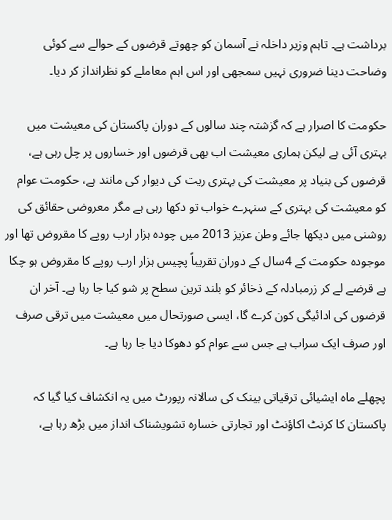برداشت ہے۔ تاہم وزیر داخلہ نے آسمان کو چھوتے قرضوں کے حوالے سے کوئی وضاحت دینا ضروری نہیں سمجھی اور اس اہم معاملے کو نظرانداز کر دیا۔

حکومت کا اصرار ہے کہ گزشتہ چند سالوں کے دوران پاکستان کی معیشت میں بہتری آئی ہے لیکن ہماری معیشت اب بھی قرضوں اور خساروں پر چل رہی ہے، قرضوں کی بنیاد پر معیشت کی بہتری ریت کی دیوار کی مانند ہے، حکومت عوام کو معیشت کی بہتری کے سنہرے خواب تو دکھا رہی ہے مگر معروضی حقائق کی روشنی میں دیکھا جائے وطن عزیز 2013 میں چودہ ہزار ارب روپے کا مقروض تھا اور موجودہ حکومت کے 4سال کے دوران تقریباً پچیس ہزار ارب روپے کا مقروض ہو چکا ہے قرضے لے کر زرمبادلہ کے ذخائر کو بلند ترین سطح پر شو کیا جا رہا ہے۔ آخر ان قرضوں کی ادائیگی کون کرے گا، ایسی صورتحال میں معیشت میں ترقی صرف اور صرف ایک سراب ہے جس سے عوام کو دھوکا دیا جا رہا ہے۔

پچھلے ماہ ایشیائی ترقیاتی بینک کی سالانہ رپورٹ میں یہ انکشاف کیا گیا کہ پاکستان کا کرنٹ اکاؤنٹ اور تجارتی خسارہ تشویشناک انداز میں بڑھ رہا ہے،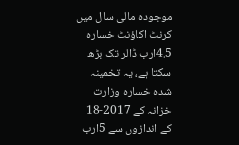موجودہ مالی سال میں کرنٹ اکاؤنٹ خسارہ 4.5ارب ڈالر تک بڑھ سکتا ہے، یہ تخمینہ شدہ خسارہ وزارت خزانہ کے 2017-18 کے اندازوں سے 5ارب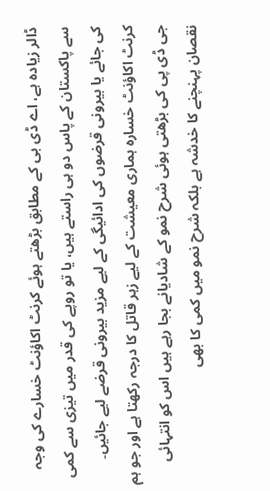ڈالر زیادہ ہے، اے ڈی بی کے مطابق بڑھتے ہوئے کرنٹ اکاؤنٹ خسارے کی وجہ سے پاکستان کے پاس دو ہی راستے ہیں، یا تو روپے کی قدر میں تیزی سے کمی کی جائے یا بیرونی قرضوں کی ادائیگی کے لیے مزید بیرونی قرضے لیے جائیں۔ کرنٹ اکاؤنٹ خسارہ ہماری معیشت کے لیے زہر قاتل کا درجہ رکھتا ہے اور جو ہم جی ڈی پی کی بڑھتی ہوئی شرح نمو کے شادیانے بجا رہے ہیں اس کو انتہائی نقصان پہنچنے کا خدشہ ہے بلکہ شرح نمو میں کمی کا بھی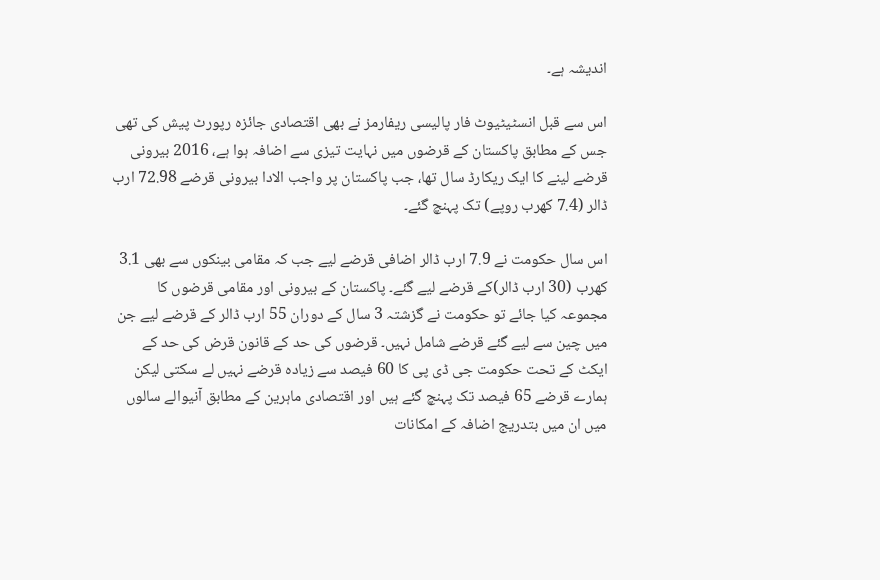اندیشہ ہے۔

اس سے قبل انسٹیٹیوٹ فار پالیسی ریفارمز نے بھی اقتصادی جائزہ رپورٹ پیش کی تھی جس کے مطابق پاکستان کے قرضوں میں نہایت تیزی سے اضافہ ہوا ہے، 2016 بیرونی قرضے لینے کا ایک ریکارڈ سال تھا، جب پاکستان پر واجب الادا بیرونی قرضے 72.98 ارب ڈالر (7.4 کھرب روپے) تک پہنچ گئے۔

اس سال حکومت نے 7.9 ارب ڈالر اضافی قرضے لیے جب کہ مقامی بینکوں سے بھی 3.1 کھرب (30 ارب ڈالر)کے قرضے لیے گئے۔ پاکستان کے بیرونی اور مقامی قرضوں کا مجموعہ کیا جائے تو حکومت نے گزشتہ 3 سال کے دوران 55 ارب ڈالر کے قرضے لیے جن میں چین سے لیے گئے قرضے شامل نہیں۔ قرضوں کی حد کے قانون قرض کی حد کے ایکٹ کے تحت حکومت جی ڈی پی کا 60 فیصد سے زیادہ قرضے نہیں لے سکتی لیکن ہمارے قرضے 65 فیصد تک پہنچ گئے ہیں اور اقتصادی ماہرین کے مطابق آنیوالے سالوں میں ان میں بتدریج اضافہ کے امکانات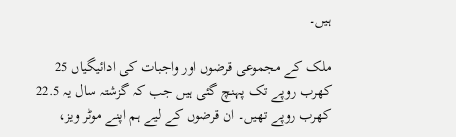ہیں۔

ملک کے مجموعی قرضوں اور واجبات کی ادائیگیاں 25 کھرب روپے تک پہنچ گئی ہیں جب کہ گزشتہ سال یہ 22.5 کھرب روپے تھیں۔ ان قرضوں کے لیے ہم اپنے موٹر ویز،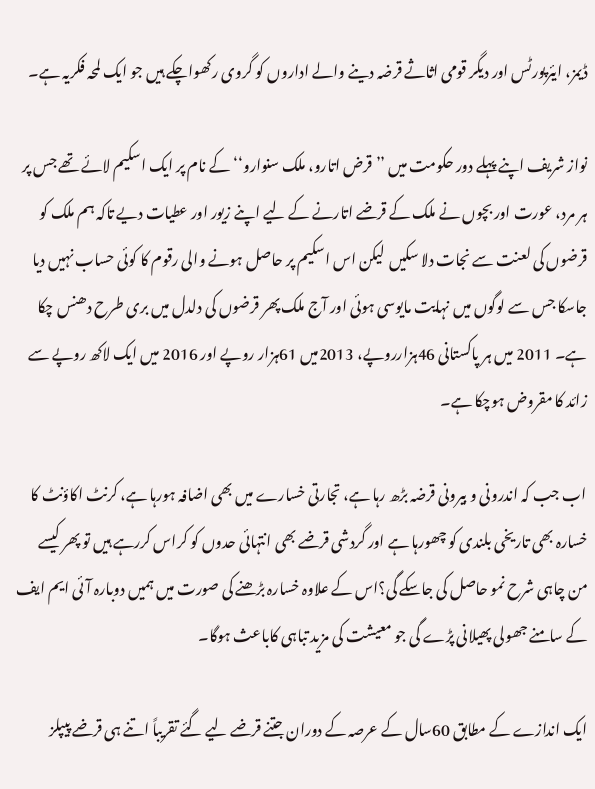ڈیمز، ایئرپورٹس اور دیگر قومی اثاثے قرضہ دینے والے اداروں کو گروی رکھواچکے ہیں جو ایک لمحہ فکریہ ہے۔

نواز شریف اپنے پہلے دور حکومت میں ’’قرض اتارو، ملک سنوارو‘‘ کے نام پر ایک اسکیم لائے تھے جس پر ہر مرد، عورت اور بچوں نے ملک کے قرضے اتارنے کے لیے اپنے زیور اور عطیات دیے تاکہ ہم ملک کو قرضوں کی لعنت سے نجات دلا سکیں  لیکن اس اسکیم پر حاصل ہونے والی رقوم کا کوئی حساب نہیں دیا جاسکا جس سے لوگوں میں نہایت مایوسی ہوئی اور آج ملک پھر قرضوں کی دلدل میں بری طرح دھنس چکا ہے۔ 2011 میں ہر پاکستانی 46ہزارروپے، 2013میں 61ہزار روپے اور 2016 میں ایک لاکھ روپے سے زائد کا مقروض ہوچکا ہے۔

اب جب کہ اندرونی و بیرونی قرضہ بڑھ رہا ہے، تجارتی خسارے میں بھی اضافہ ہورہا ہے، کرنٹ اکاؤنٹ کا خسارہ بھی تاریخی بلندی کو چھورہا ہے اور گردشی قرضے بھی انتہائی حدوں کو کراس کررہے ہیں تو پھر کیسے من چاہی شرح نمو حاصل کی جاسکے گی؟اس کے علاوہ خسارہ بڑھنے کی صورت میں ہمیں دوبارہ آئی ایم ایف کے سامنے جھولی پھیلانی پڑے گی جو معیشت کی مزید تباہی کاباعث ہوگا۔

ایک اندازے کے مطابق 60سال کے عرصہ کے دوران جتنے قرضے لیے گئے تقریباً اتنے ہی قرضے پیپلز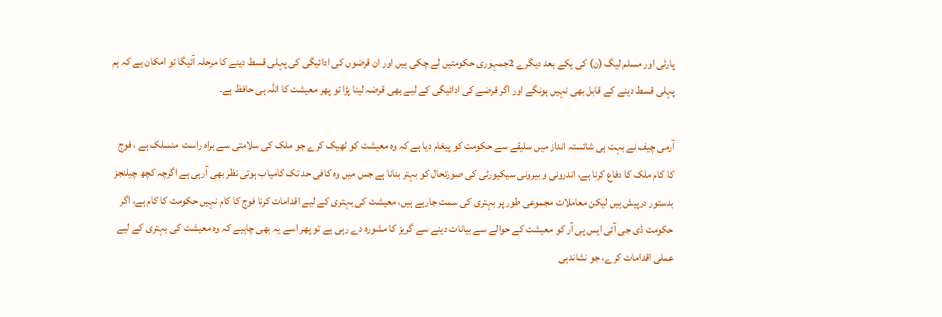پارٹی اور مسلم لیگ (ن) کی یکے بعد دیگرے 2جمہوری حکومتیں لے چکی ہیں اور ان قرضوں کی ادائیگی کی پہلی قسط دینے کا مرحلہ آئیگا تو امکان ہے کہ ہم پہلی قسط دینے کے قابل بھی نہیں ہونگے اور اگر قرضے کی ادائیگی کے لیے بھی قرضہ لینا پڑا تو پھر معیشت کا اللہ ہی حافظ ہے۔

آرمی چیف نے بہت ہی شائستہ انداز میں سلیقے سے حکومت کو پیغام دیا ہے کہ وہ معیشت کو ٹھیک کرے جو ملک کی سلامتی سے براہ راست  منسلک ہے ، فوج کا کام ملک کا دفاع کرنا ہے، اندرونی و بیرونی سیکیورٹی کی صورتحال کو بہتر بنانا ہے جس میں وہ کافی حد تک کامیاب ہوتی نظر بھی آرہی ہے اگرچہ کچھ چیلنجز بدستور درپیش ہیں لیکن معاملات مجموعی طور پر بہتری کی سمت جارہے ہیں، معیشت کی بہتری کے لیے اقدامات کرنا فوج کا کام نہیں حکومت کا کام ہے، اگر حکومت ڈی جی آئی ایس پی آر کو معیشت کے حوالے سے بیانات دینے سے گریز کا مشورہ دے رہی ہے تو پھر اسے یہ بھی چاہیے کہ وہ معیشت کی بہتری کے لیے عملی اقدامات کرے، جو نشاندہی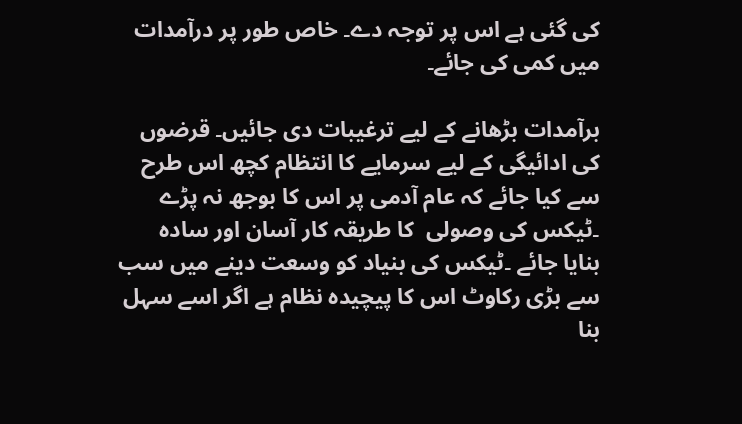کی گئی ہے اس پر توجہ دے۔ خاص طور پر درآمدات میں کمی کی جائے۔

برآمدات بڑھانے کے لیے ترغیبات دی جائیں۔ قرضوں کی ادائیگی کے لیے سرمایے کا انتظام کچھ اس طرح سے کیا جائے کہ عام آدمی پر اس کا بوجھ نہ پڑے ۔ٹیکس کی وصولی  کا طریقہ کار آسان اور سادہ بنایا جائے ۔ٹیکس کی بنیاد کو وسعت دینے میں سب سے بڑی رکاوٹ اس کا پیچیدہ نظام ہے اگر اسے سہل بنا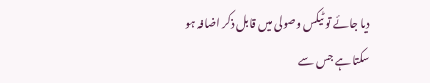دیا جائے تو ٹیکس وصولی میں قابل ذکر اضافہ ہو سکتا ہے جس سے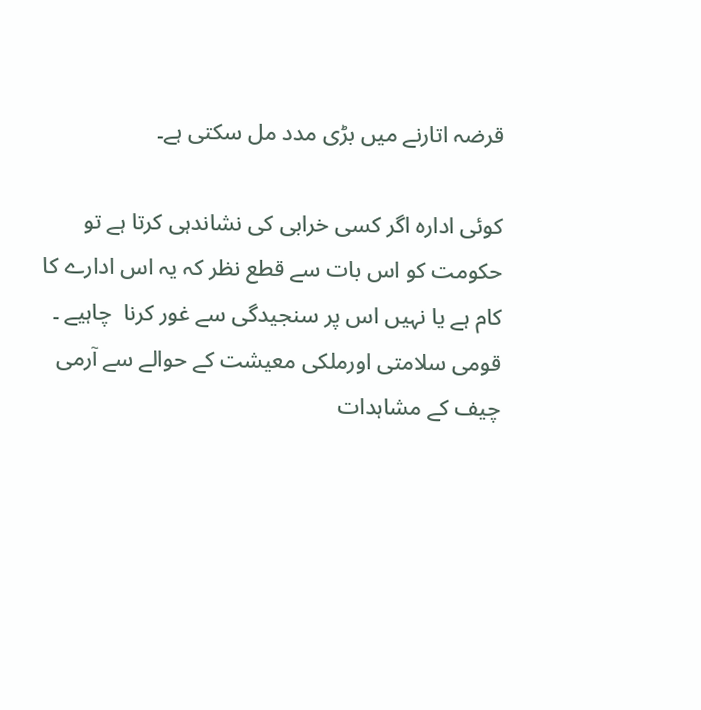قرضہ اتارنے میں بڑی مدد مل سکتی ہے۔

کوئی ادارہ اگر کسی خرابی کی نشاندہی کرتا ہے تو حکومت کو اس بات سے قطع نظر کہ یہ اس ادارے کا کام ہے یا نہیں اس پر سنجیدگی سے غور کرنا  چاہیے ۔ قومی سلامتی اورملکی معیشت کے حوالے سے آرمی چیف کے مشاہدات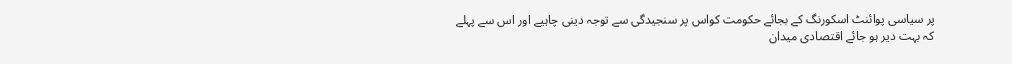پر سیاسی پوائنٹ اسکورنگ کے بجائے حکومت کواس پر سنجیدگی سے توجہ دینی چاہیے اور اس سے پہلے کہ بہت دیر ہو جائے اقتصادی میدان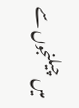میں  چیلنجوں سے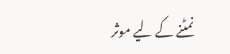نمٹنے کے لیے موثر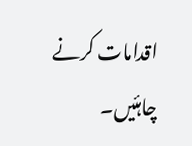اقدامات کرنے چاہئیں۔